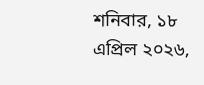শনিবার, ১৮ এপ্রিল ২০২৬,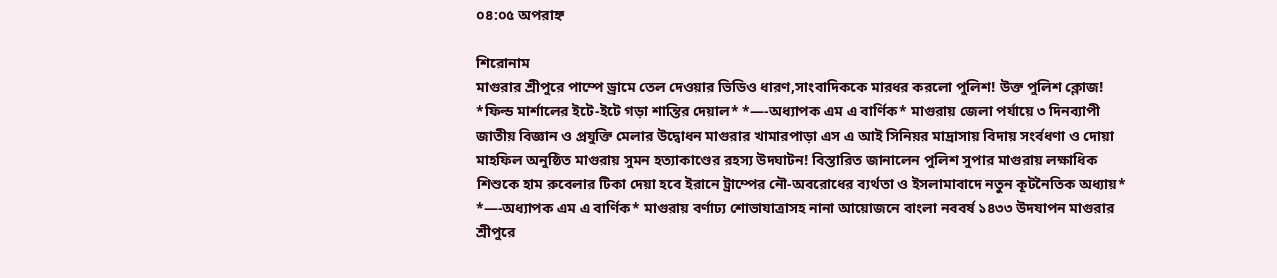০৪:০৫ অপরাহ্ন

শিরোনাম
মাগুরার শ্রীপুরে পাম্পে ড্রামে তেল দেওয়ার ভিডিও ধারণ,সাংবাদিককে মারধর করলো পুলিশ! উক্ত পুলিশ ক্লোজ! *ফিল্ড মার্শালের ইটে-ইটে গড়া শান্তির দেয়াল* *—-অধ্যাপক এম এ বার্ণিক* মাগুরায় জেলা পর্যায়ে ৩ দিনব্যাপী জাতীয় বিজ্ঞান ও প্রযুক্তি মেলার উদ্বোধন মাগুরার খামারপাড়া এস এ আই সিনিয়র মাদ্রাসায় বিদায় সংর্বধণা ও দোয়া মাহফিল অনুষ্ঠিত মাগুরায় সুমন হত্যাকাণ্ডের রহস্য উদঘাটন! বিস্তারিত জানালেন পুলিশ সুপার মাগুরায় লক্ষাধিক শিশুকে হাম রুবেলার টিকা দেয়া হবে ইরানে ট্রাম্পের নৌ-অবরোধের ব্যর্থতা ও ইসলামাবাদে নতুন কূটনৈতিক অধ্যায়* *—-অধ্যাপক এম এ বার্ণিক* মাগুরায় বর্ণাঢ্য শোভাযাত্রাসহ নানা আয়োজনে বাংলা নববর্ষ ১৪৩৩ উদযাপন মাগুরার শ্রীপুরে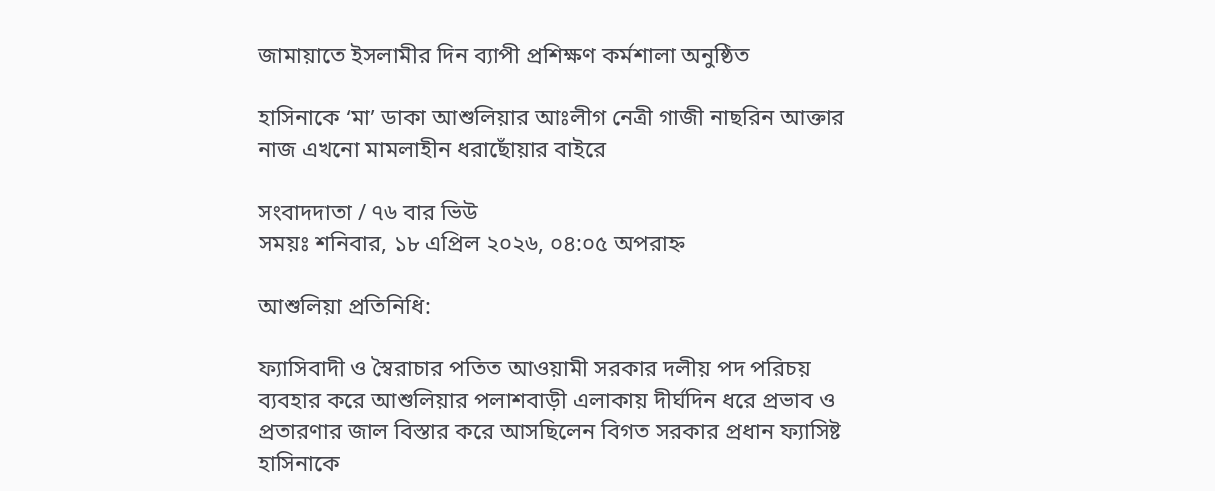জামায়াতে ইসলামীর দিন ব্যাপী প্রশিক্ষণ কর্মশালা অনুষ্ঠিত

হাসিনাকে ‘মা’ ডাকা আশুলিয়ার আঃলীগ নেত্রী গাজী নাছরিন আক্তার নাজ এখনো মামলাহীন ধরাছোঁয়ার বাইরে

সংবাদদাতা / ৭৬ বার ভিউ
সময়ঃ শনিবার, ১৮ এপ্রিল ২০২৬, ০৪:০৫ অপরাহ্ন

আশুলিয়া প্রতিনিধি:

ফ্যাসিবাদী ও স্বৈরাচার পতিত আওয়ামী সরকার দলীয় পদ পরিচয় ব্যবহার করে আশুলিয়ার পলাশবাড়ী এলাকায় দীর্ঘদিন ধরে প্রভাব ও প্রতারণার জাল বিস্তার করে আসছিলেন বিগত সরকার প্রধান ফ্যাসিষ্ট হাসিনাকে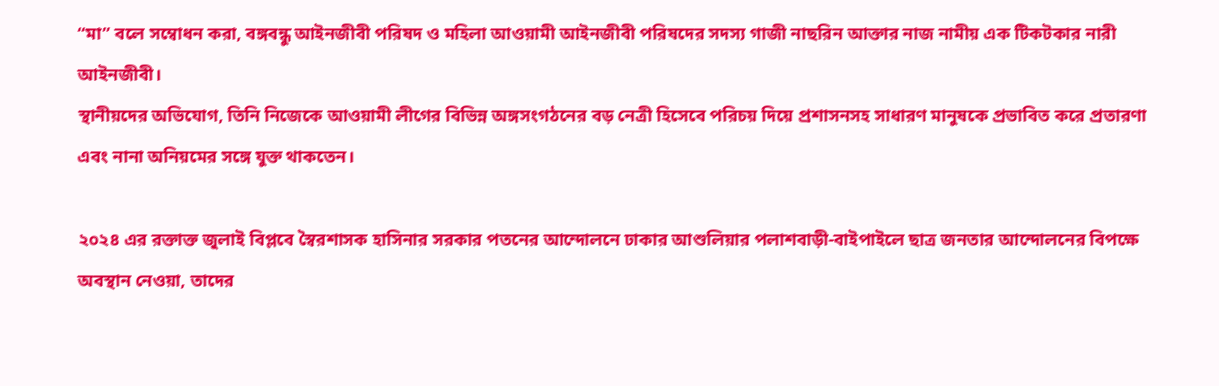“মা” বলে সম্বোধন করা, বঙ্গবন্ধু আইনজীবী পরিষদ ও মহিলা আওয়ামী আইনজীবী পরিষদের সদস্য গাজী নাছরিন আক্তার নাজ নামীয় এক টিকটকার নারী আইনজীবী।
স্থানীয়দের অভিযোগ, তিনি নিজেকে আওয়ামী লীগের বিভিন্ন অঙ্গসংগঠনের বড় নেত্রী হিসেবে পরিচয় দিয়ে প্রশাসনসহ সাধারণ মানুষকে প্রভাবিত করে প্রতারণা এবং নানা অনিয়মের সঙ্গে যুক্ত থাকতেন।

২০২৪ এর রক্তাক্ত জুলাই বিপ্লবে স্বৈরশাসক হাসিনার সরকার পতনের আন্দোলনে ঢাকার আশুলিয়ার পলাশবাড়ী-বাইপাইলে ছাত্র জনতার আন্দোলনের বিপক্ষে অবস্থান নেওয়া, তাদের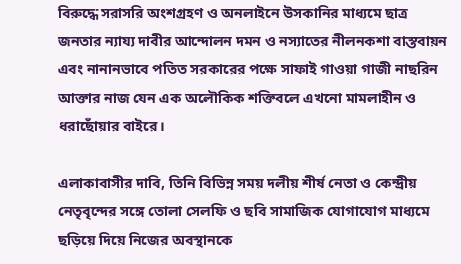বিরুদ্ধে সরাসরি অংশগ্রহণ ও অনলাইনে উসকানির মাধ্যমে ছাত্র জনতার ন্যায্য দাবীর আন্দোলন দমন ও নস্যাতের নীলনকশা বাস্তবায়ন এবং নানানভাবে পতিত সরকারের পক্ষে সাফাই গাওয়া গাজী নাছরিন আক্তার নাজ যেন এক অলৌকিক শক্তিবলে এখনো মামলাহীন ও ধরাছোঁয়ার বাইরে।

এলাকাবাসীর দাবি, তিনি বিভিন্ন সময় দলীয় শীর্ষ নেতা ও কেন্দ্রীয় নেতৃবৃন্দের সঙ্গে তোলা সেলফি ও ছবি সামাজিক যোগাযোগ মাধ্যমে ছড়িয়ে দিয়ে নিজের অবস্থানকে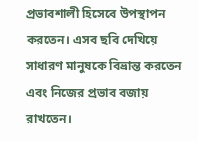প্রভাবশালী হিসেবে উপস্থাপন করতেন। এসব ছবি দেখিয়ে সাধারণ মানুষকে বিভ্রান্ত করতেন এবং নিজের প্রভাব বজায় রাখতেন।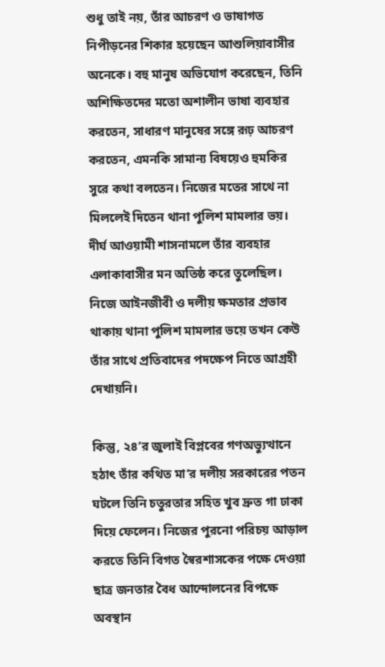শুধু তাই নয়, তাঁর আচরণ ও ভাষাগত নিপীড়নের শিকার হয়েছেন আশুলিয়াবাসীর অনেকে। বহু মানুষ অভিযোগ করেছেন, তিনি অশিক্ষিতদের মতো অশালীন ভাষা ব্যবহার করতেন, সাধারণ মানুষের সঙ্গে রূঢ় আচরণ করতেন, এমনকি সামান্য বিষয়েও হুমকির সুরে কথা বলতেন। নিজের মতের সাথে না মিললেই দিতেন থানা পুলিশ মামলার ভয়। দীর্ঘ আওয়ামী শাসনামলে তাঁর ব্যবহার এলাকাবাসীর মন অতিষ্ঠ করে তুলেছিল। নিজে আইনজীবী ও দলীয় ক্ষমতার প্রভাব থাকায় থানা পুলিশ মামলার ভয়ে তখন কেউ তাঁর সাথে প্রতিবাদের পদক্ষেপ নিতে আগ্রহী দেখায়নি।

কিন্তু, ২৪’র জুলাই বিপ্লবের গণঅভ্যুত্থানে হঠাৎ তাঁর কথিত মা’র দলীয় সরকারের পতন ঘটলে তিনি চতুরতার সহিত খুব দ্রুত গা ঢাকা দিয়ে ফেলেন। নিজের পুরনো পরিচয় আড়াল করতে তিনি বিগত স্বৈরশাসকের পক্ষে দেওয়া ছাত্র জনতার বৈধ আন্দোলনের বিপক্ষে অবস্থান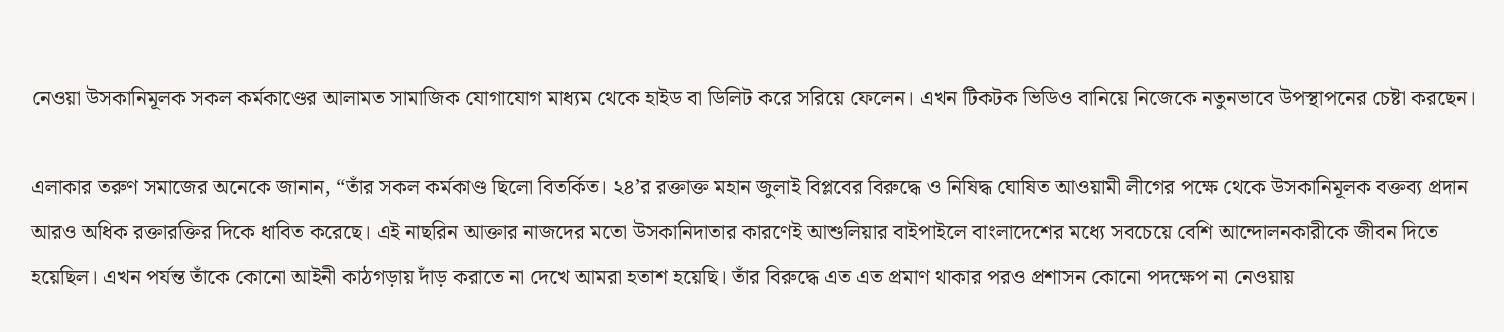নেওয়া উসকানিমূলক সকল কর্মকাণ্ডের আলামত সামাজিক যোগাযোগ মাধ্যম থেকে হাইড বা ডিলিট করে সরিয়ে ফেলেন। এখন টিকটক ভিডিও বানিয়ে নিজেকে নতুনভাবে উপস্থাপনের চেষ্টা করছেন।

এলাকার তরুণ সমাজের অনেকে জানান, “তাঁর সকল কর্মকাণ্ড ছিলো বিতর্কিত। ২৪’র রক্তাক্ত মহান জুলাই বিপ্লবের বিরুদ্ধে ও নিষিদ্ধ ঘোষিত আওয়ামী লীগের পক্ষে থেকে উসকানিমূলক বক্তব্য প্রদান আরও অধিক রক্তারক্তির দিকে ধাবিত করেছে। এই নাছরিন আক্তার নাজদের মতো উসকানিদাতার কারণেই আশুলিয়ার বাইপাইলে বাংলাদেশের মধ্যে সবচেয়ে বেশি আন্দোলনকারীকে জীবন দিতে হয়েছিল। এখন পর্যন্ত তাঁকে কোনো আইনী কাঠগড়ায় দাঁড় করাতে না দেখে আমরা হতাশ হয়েছি। তাঁর বিরুদ্ধে এত এত প্রমাণ থাকার পরও প্রশাসন কোনো পদক্ষেপ না নেওয়ায়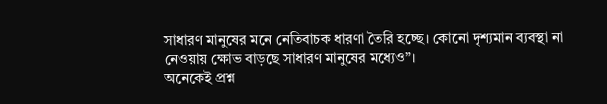সাধারণ মানুষের মনে নেতিবাচক ধারণা তৈরি হচ্ছে। কোনো দৃশ্যমান ব্যবস্থা না নেওয়ায় ক্ষোভ বাড়ছে সাধারণ মানুষের মধ্যেও”।
অনেকেই প্রশ্ন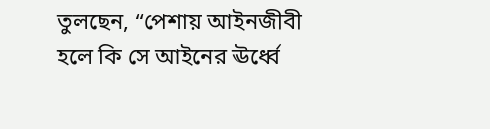তুলছেন, “পেশায় আইনজীবী হলে কি সে আইনের ঊর্ধ্বে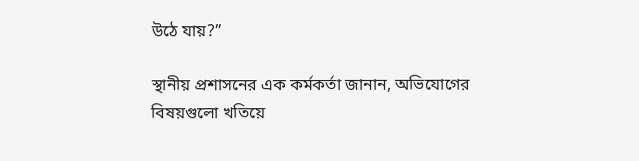উঠে যায়?”

স্থানীয় প্রশাসনের এক কর্মকর্তা জানান, অভিযোগের বিষয়গুলো খতিয়ে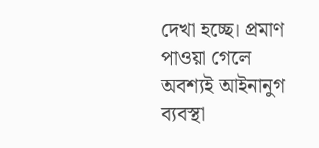দেখা হচ্ছে। প্রমাণ পাওয়া গেলে অবশ্যই আইনানুগ ব্যবস্থা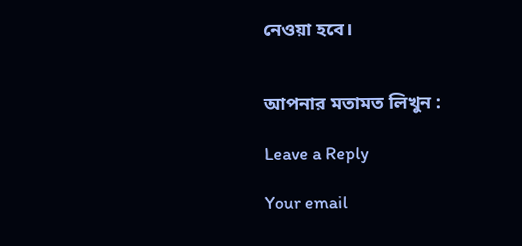নেওয়া হবে।


আপনার মতামত লিখুন :

Leave a Reply

Your email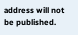address will not be published.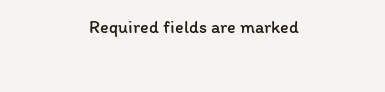Required fields are marked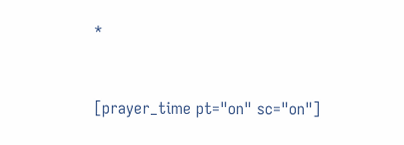*


[prayer_time pt="on" sc="on"]